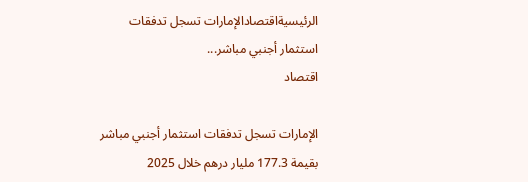الرئيسيةاقتصادالإمارات تسجل تدفقات استثمار أجنبي مباشر...
اقتصاد

الإمارات تسجل تدفقات استثمار أجنبي مباشر بقيمة 177.3 مليار درهم خلال 2025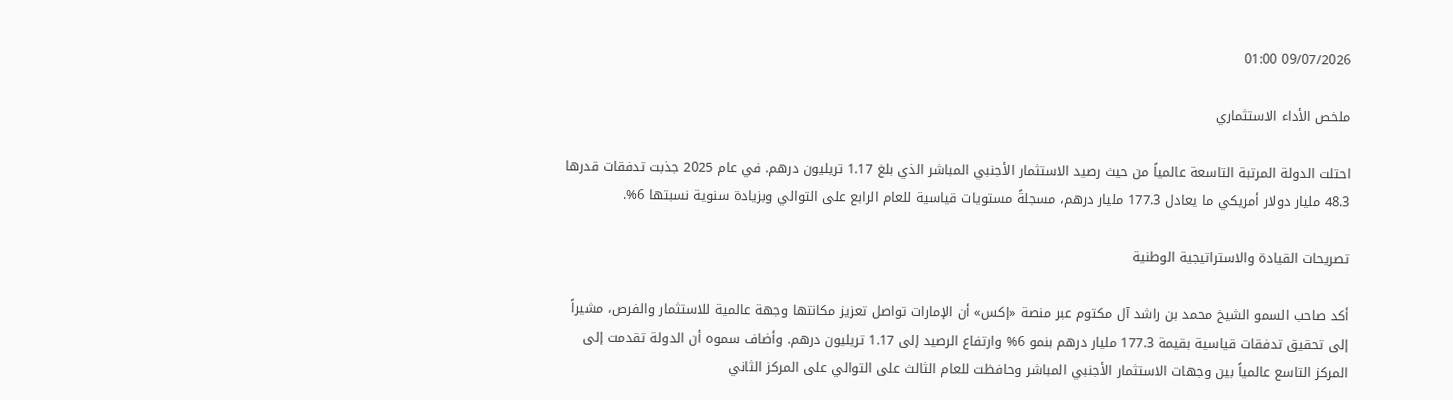09/07/2026 01:00

ملخص الأداء الاستثماري

احتلت الدولة المرتبة التاسعة عالمياً من حيث رصيد الاستثمار الأجنبي المباشر الذي بلغ 1.17 تريليون درهم. في عام 2025 جذبت تدفقات قدرها 48.3 مليار دولار أمريكي ما يعادل 177.3 مليار درهم، مسجلةً مستويات قياسية للعام الرابع على التوالي وبزيادة سنوية نسبتها 6%.

تصريحات القيادة والاستراتيجية الوطنية

أكد صاحب السمو الشيخ محمد بن راشد آل مكتوم عبر منصة «إكس» أن الإمارات تواصل تعزيز مكانتها وجهة عالمية للاستثمار والفرص، مشيراً إلى تحقيق تدفقات قياسية بقيمة 177.3 مليار درهم بنمو 6% وارتفاع الرصيد إلى 1.17 تريليون درهم. وأضاف سموه أن الدولة تقدمت إلى المركز التاسع عالمياً بين وجهات الاستثمار الأجنبي المباشر وحافظت للعام الثالث على التوالي على المركز الثاني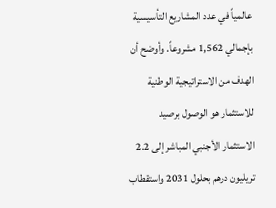عالمياً في عدد المشاريع التأسيسية بإجمالي 1,562 مشروعاً. وأوضح أن الهدف من الاستراتيجية الوطنية للاستثمار هو الوصول برصيد الاستثمار الأجنبي المباشر إلى 2.2 تريليون درهم بحلول 2031 واستقطاب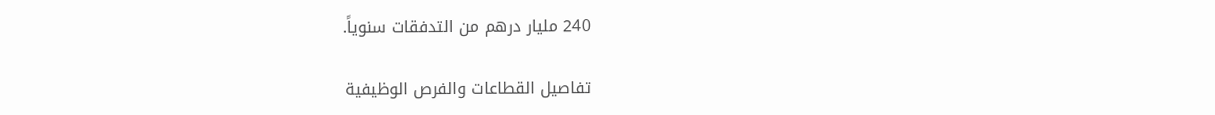240 مليار درهم من التدفقات سنوياً.

تفاصيل القطاعات والفرص الوظيفية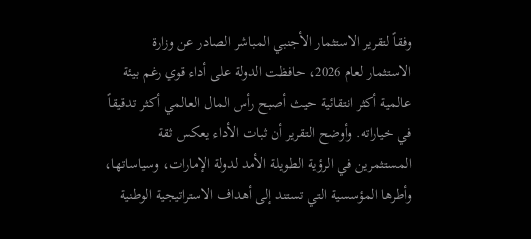وفقاً لتقرير الاستثمار الأجنبي المباشر الصادر عن وزارة الاستثمار لعام 2026، حافظت الدولة على أداء قوي رغم بيئة عالمية أكثر انتقائية حيث أصبح رأس المال العالمي أكثر تدقيقاً في خياراته. وأوضح التقرير أن ثبات الأداء يعكس ثقة المستثمرين في الرؤية الطويلة الأمد لدولة الإمارات، وسياساتها، وأطرها المؤسسية التي تستند إلى أهداف الاستراتيجية الوطنية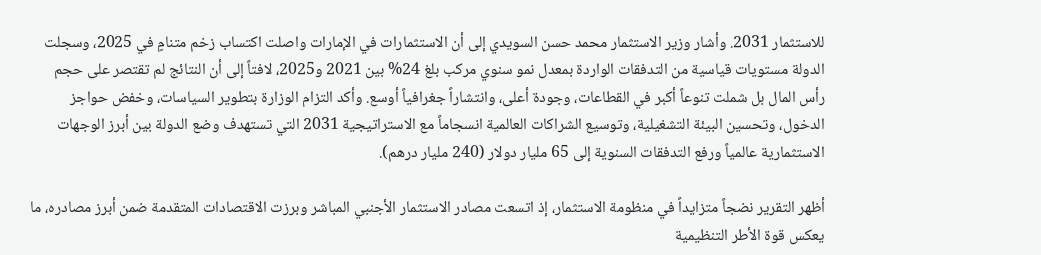للاستثمار 2031. وأشار وزير الاستثمار محمد حسن السويدي إلى أن الاستثمارات في الإمارات واصلت اكتساب زخم متنامٍ في 2025، وسجلت الدولة مستويات قياسية من التدفقات الواردة بمعدل نمو سنوي مركب بلغ 24% بين 2021 و2025، لافتاً إلى أن النتائج لم تقتصر على حجم رأس المال بل شملت تنوعاً أكبر في القطاعات، وجودة أعلى، وانتشاراً جغرافياً أوسع. وأكد التزام الوزارة بتطوير السياسات، وخفض حواجز الدخول، وتحسين البيئة التشغيلية، وتوسيع الشراكات العالمية انسجاماً مع الاستراتيجية 2031 التي تستهدف وضع الدولة بين أبرز الوجهات الاستثمارية عالمياً ورفع التدفقات السنوية إلى 65 مليار دولار (240 مليار درهم).

أظهر التقرير نضجاً متزايداً في منظومة الاستثمار، إذ اتسعت مصادر الاستثمار الأجنبي المباشر وبرزت الاقتصادات المتقدمة ضمن أبرز مصادره، ما يعكس قوة الأطر التنظيمية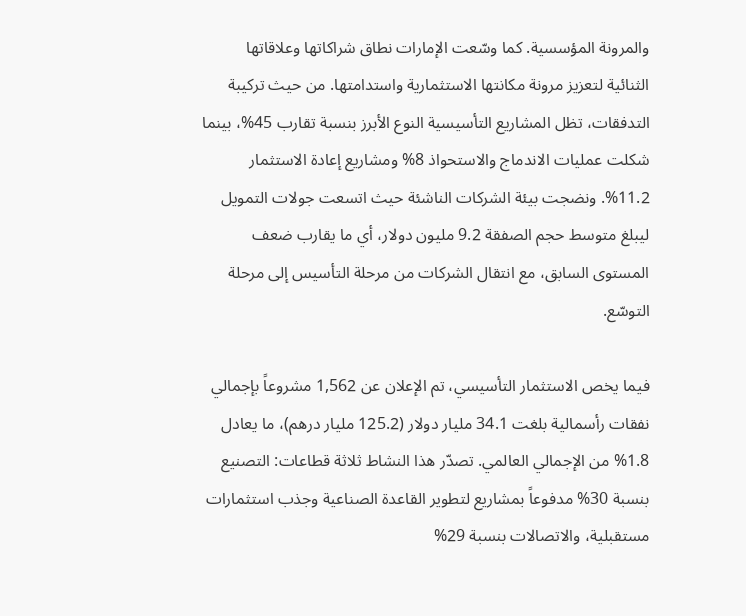والمرونة المؤسسية. كما وسّعت الإمارات نطاق شراكاتها وعلاقاتها الثنائية لتعزيز مرونة مكانتها الاستثمارية واستدامتها. من حيث تركيبة التدفقات، تظل المشاريع التأسيسية النوع الأبرز بنسبة تقارب 45%، بينما شكلت عمليات الاندماج والاستحواذ 8% ومشاريع إعادة الاستثمار 11.2%. ونضجت بيئة الشركات الناشئة حيث اتسعت جولات التمويل ليبلغ متوسط حجم الصفقة 9.2 مليون دولار، أي ما يقارب ضعف المستوى السابق، مع انتقال الشركات من مرحلة التأسيس إلى مرحلة التوسّع.

فيما يخص الاستثمار التأسيسي، تم الإعلان عن 1,562 مشروعاً بإجمالي نفقات رأسمالية بلغت 34.1 مليار دولار (125.2 مليار درهم)، ما يعادل 1.8% من الإجمالي العالمي. تصدّر هذا النشاط ثلاثة قطاعات: التصنيع بنسبة 30% مدفوعاً بمشاريع لتطوير القاعدة الصناعية وجذب استثمارات مستقبلية، والاتصالات بنسبة 29%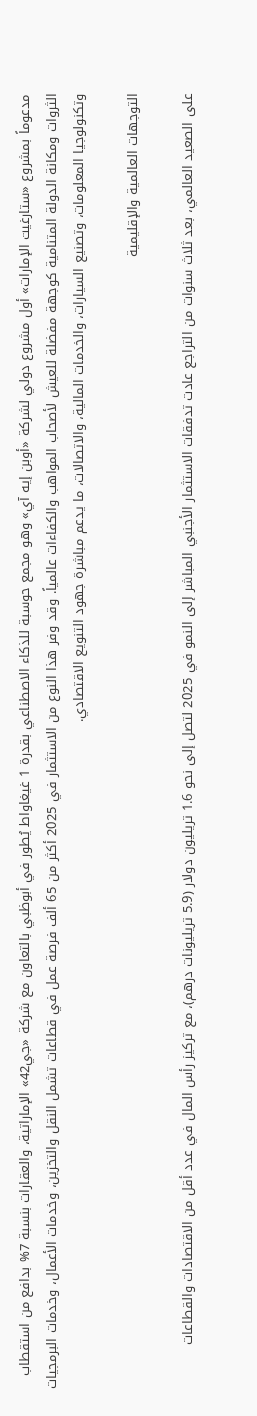مدعوماً بمشروع «ستارغيت الإمارات» أول مشروع دولي لشركة «أوبن إيه آي» وهو مجمع حوسبة للذكاء الاصطناعي بقدرة 1 غيغاواط يُطور في أبوظبي بالتعاون مع شركة «جي42» الإماراتية، والعقارات بنسبة 7% بدافع من استقطاب الثروات ومكانة الدولة المتنامية كوجهة مفضلة للعيش لأصحاب المواهب والكفاءات عالمياً. وقد وفر هذا النوع من الاستثمار في 2025 أكثر من 65 ألف فرصة عمل في قطاعات تشمل النقل والتخزين، وخدمات الأعمال، وخدمات البرمجيات وتكنولوجيا المعلومات، وتصنيع السيارات، والخدمات المالية، والاتصالات، ما يدعم مباشرة جهود التنويع الاقتصادي.

التوجهات العالمية والإقليمية

على الصعيد العالمي، بعد ثلاث سنوات من التراجع عادت تدفقات الاستثمار الأجنبي المباشر إلى النمو في 2025 لتصل إلى نحو 1.6 تريليون دولار (5.9 تريليونات درهم)، مع تركيز رأس المال في عدد أقل من الاقتصادات والقطاعات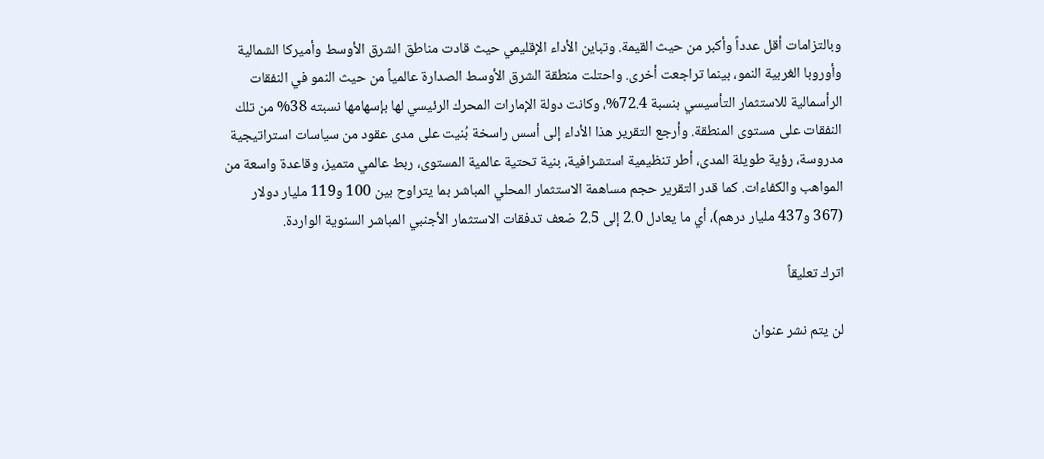وبالتزامات أقل عدداً وأكبر من حيث القيمة. وتباين الأداء الإقليمي حيث قادت مناطق الشرق الأوسط وأميركا الشمالية وأوروبا الغربية النمو، بينما تراجعت أخرى. واحتلت منطقة الشرق الأوسط الصدارة عالمياً من حيث النمو في النفقات الرأسمالية للاستثمار التأسيسي بنسبة 72.4%، وكانت دولة الإمارات المحرك الرئيسي لها بإسهامها نسبته 38% من تلك النفقات على مستوى المنطقة. وأرجع التقرير هذا الأداء إلى أسس راسخة بُنيت على مدى عقود من سياسات استراتيجية مدروسة، رؤية طويلة المدى، أطر تنظيمية استشرافية، بنية تحتية عالمية المستوى، ربط عالمي متميز، وقاعدة واسعة من المواهب والكفاءات. كما قدر التقرير حجم مساهمة الاستثمار المحلي المباشر بما يتراوح بين 100 و119 مليار دولار (367 و437 مليار درهم)، أي ما يعادل 2.0 إلى 2.5 ضعف تدفقات الاستثمار الأجنبي المباشر السنوية الواردة.

اترك تعليقاً

لن يتم نشر عنوان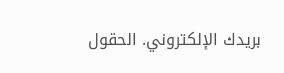بريدك الإلكتروني. الحقول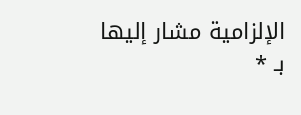الإلزامية مشار إليها بـ *